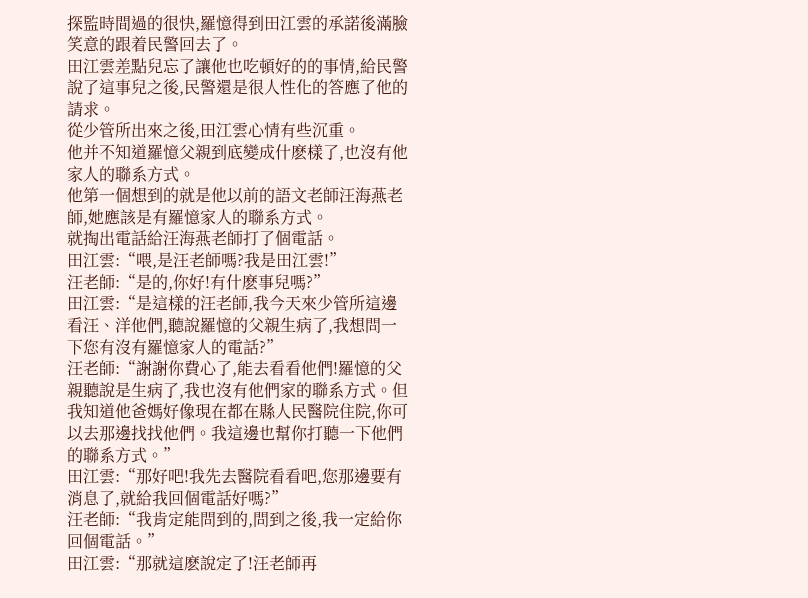探監時間過的很快,羅憶得到田江雲的承諾後滿臉笑意的跟着民警回去了。
田江雲差點兒忘了讓他也吃頓好的的事情,給民警說了這事兒之後,民警還是很人性化的答應了他的請求。
從少管所出來之後,田江雲心情有些沉重。
他并不知道羅憶父親到底變成什麽樣了,也沒有他家人的聯系方式。
他第一個想到的就是他以前的語文老師汪海燕老師,她應該是有羅憶家人的聯系方式。
就掏出電話給汪海燕老師打了個電話。
田江雲:“喂,是汪老師嗎?我是田江雲!”
汪老師:“是的,你好!有什麽事兒嗎?”
田江雲:“是這樣的汪老師,我今天來少管所這邊看汪、洋他們,聽說羅憶的父親生病了,我想問一下您有沒有羅憶家人的電話?”
汪老師:“謝謝你費心了,能去看看他們!羅憶的父親聽說是生病了,我也沒有他們家的聯系方式。但我知道他爸媽好像現在都在縣人民醫院住院,你可以去那邊找找他們。我這邊也幫你打聽一下他們的聯系方式。”
田江雲:“那好吧!我先去醫院看看吧,您那邊要有消息了,就給我回個電話好嗎?”
汪老師:“我肯定能問到的,問到之後,我一定給你回個電話。”
田江雲:“那就這麽說定了!汪老師再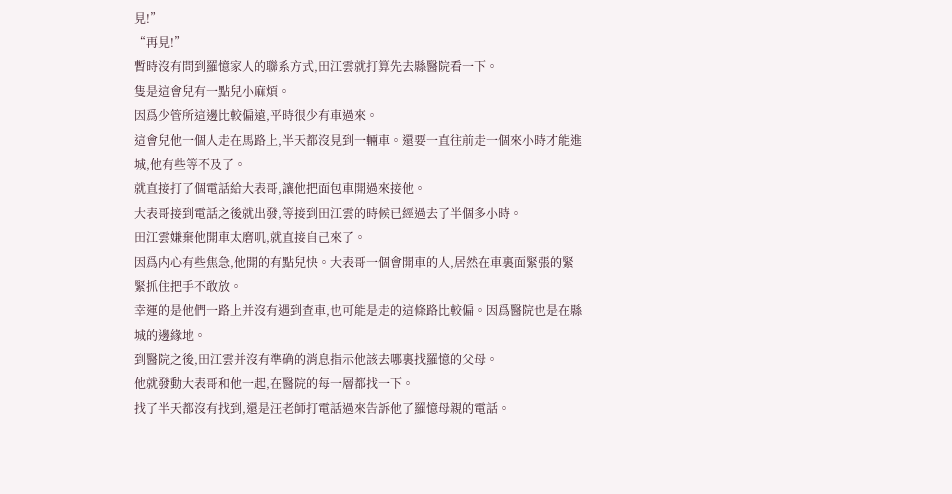見!”
“再見!”
暫時沒有問到羅憶家人的聯系方式,田江雲就打算先去縣醫院看一下。
隻是這會兒有一點兒小麻煩。
因爲少管所這邊比較偏遠,平時很少有車過來。
這會兒他一個人走在馬路上,半天都沒見到一輛車。還要一直往前走一個來小時才能進城,他有些等不及了。
就直接打了個電話給大表哥,讓他把面包車開過來接他。
大表哥接到電話之後就出發,等接到田江雲的時候已經過去了半個多小時。
田江雲嫌棄他開車太磨叽,就直接自己來了。
因爲内心有些焦急,他開的有點兒快。大表哥一個會開車的人,居然在車裏面緊張的緊緊抓住把手不敢放。
幸運的是他們一路上并沒有遇到查車,也可能是走的這條路比較偏。因爲醫院也是在縣城的邊緣地。
到醫院之後,田江雲并沒有準确的消息指示他該去哪裏找羅憶的父母。
他就發動大表哥和他一起,在醫院的每一層都找一下。
找了半天都沒有找到,還是汪老師打電話過來告訴他了羅憶母親的電話。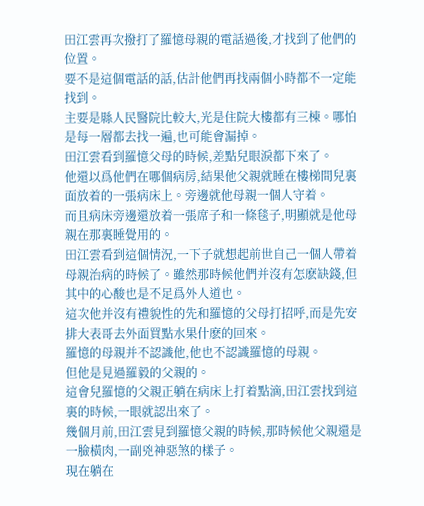田江雲再次撥打了羅憶母親的電話過後,才找到了他們的位置。
要不是這個電話的話,估計他們再找兩個小時都不一定能找到。
主要是縣人民醫院比較大,光是住院大樓都有三棟。哪怕是每一層都去找一遍,也可能會漏掉。
田江雲看到羅憶父母的時候,差點兒眼淚都下來了。
他還以爲他們在哪個病房,結果他父親就睡在樓梯間兒裏面放着的一張病床上。旁邊就他母親一個人守着。
而且病床旁邊還放着一張席子和一條毯子,明顯就是他母親在那裏睡覺用的。
田江雲看到這個情況,一下子就想起前世自己一個人帶着母親治病的時候了。雖然那時候他們并沒有怎麽缺錢,但其中的心酸也是不足爲外人道也。
這次他并沒有禮貌性的先和羅憶的父母打招呼,而是先安排大表哥去外面買點水果什麽的回來。
羅憶的母親并不認識他,他也不認識羅憶的母親。
但他是見過羅毅的父親的。
這會兒羅憶的父親正躺在病床上打着點滴,田江雲找到這裏的時候,一眼就認出來了。
幾個月前,田江雲見到羅憶父親的時候,那時候他父親還是一臉橫肉,一副兇神惡煞的樣子。
現在躺在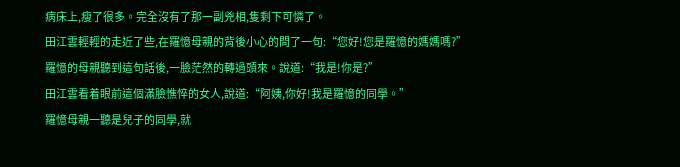病床上,瘦了很多。完全沒有了那一副兇相,隻剩下可憐了。
田江雲輕輕的走近了些,在羅憶母親的背後小心的問了一句:“您好!您是羅憶的媽媽嗎?”
羅憶的母親聽到這句話後,一臉茫然的轉過頭來。說道:“我是!你是?”
田江雲看着眼前這個滿臉憔悴的女人,說道:“阿姨,你好!我是羅憶的同學。”
羅憶母親一聽是兒子的同學,就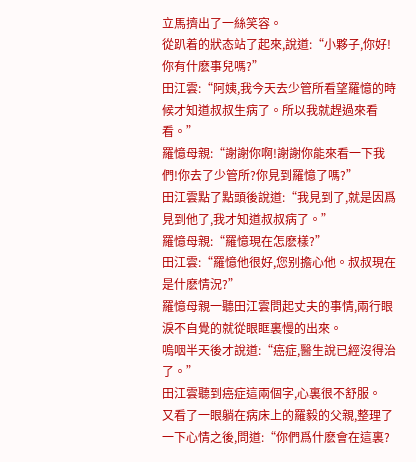立馬擠出了一絲笑容。
從趴着的狀态站了起來,說道:“小夥子,你好!你有什麽事兒嗎?”
田江雲:“阿姨,我今天去少管所看望羅憶的時候才知道叔叔生病了。所以我就趕過來看看。”
羅憶母親:“謝謝你啊!謝謝你能來看一下我們!你去了少管所?你見到羅憶了嗎?”
田江雲點了點頭後說道:“我見到了,就是因爲見到他了,我才知道叔叔病了。”
羅憶母親:“羅憶現在怎麽樣?”
田江雲:“羅憶他很好,您别擔心他。叔叔現在是什麽情況?”
羅憶母親一聽田江雲問起丈夫的事情,兩行眼淚不自覺的就從眼眶裏慢的出來。
嗚咽半天後才說道:“癌症,醫生說已經沒得治了。”
田江雲聽到癌症這兩個字,心裏很不舒服。
又看了一眼躺在病床上的羅毅的父親,整理了一下心情之後,問道:“你們爲什麽會在這裏?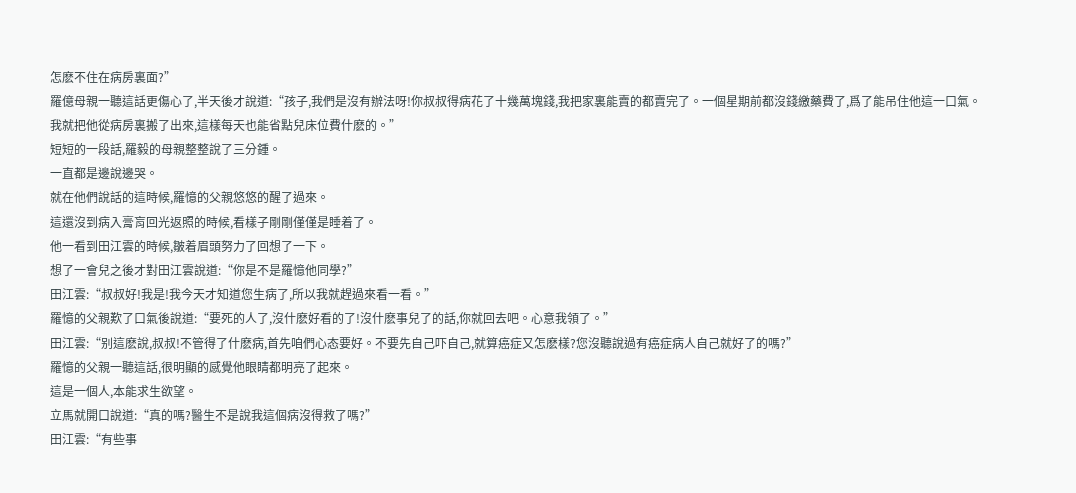怎麽不住在病房裏面?”
羅億母親一聽這話更傷心了,半天後才說道:“孩子,我們是沒有辦法呀!你叔叔得病花了十幾萬塊錢,我把家裏能賣的都賣完了。一個星期前都沒錢繳藥費了,爲了能吊住他這一口氣。我就把他從病房裏搬了出來,這樣每天也能省點兒床位費什麽的。”
短短的一段話,羅毅的母親整整說了三分鍾。
一直都是邊說邊哭。
就在他們說話的這時候,羅憶的父親悠悠的醒了過來。
這還沒到病入膏肓回光返照的時候,看樣子剛剛僅僅是睡着了。
他一看到田江雲的時候,皺着眉頭努力了回想了一下。
想了一會兒之後才對田江雲說道:“你是不是羅憶他同學?”
田江雲:“叔叔好!我是!我今天才知道您生病了,所以我就趕過來看一看。”
羅憶的父親歎了口氣後說道:“要死的人了,沒什麽好看的了!沒什麽事兒了的話,你就回去吧。心意我領了。”
田江雲:“别這麽說,叔叔!不管得了什麽病,首先咱們心态要好。不要先自己吓自己,就算癌症又怎麽樣?您沒聽說過有癌症病人自己就好了的嗎?”
羅憶的父親一聽這話,很明顯的感覺他眼睛都明亮了起來。
這是一個人,本能求生欲望。
立馬就開口說道:“真的嗎?醫生不是說我這個病沒得救了嗎?”
田江雲:“有些事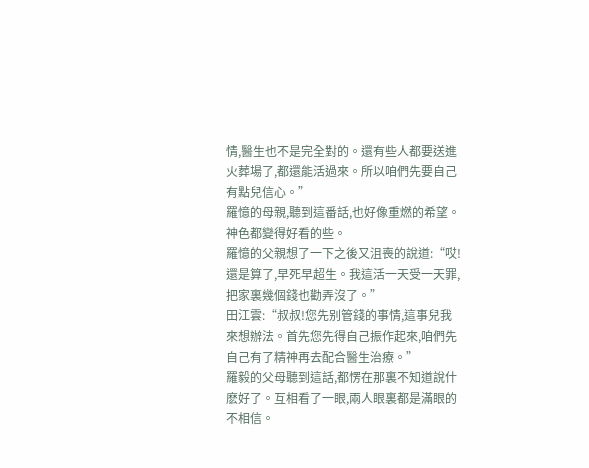情,醫生也不是完全對的。還有些人都要送進火葬場了,都還能活過來。所以咱們先要自己有點兒信心。”
羅憶的母親,聽到這番話,也好像重燃的希望。神色都變得好看的些。
羅憶的父親想了一下之後又沮喪的說道:“哎!還是算了,早死早超生。我這活一天受一天罪,把家裏幾個錢也勸弄沒了。”
田江雲:“叔叔!您先别管錢的事情,這事兒我來想辦法。首先您先得自己振作起來,咱們先自己有了精神再去配合醫生治療。”
羅毅的父母聽到這話,都愣在那裏不知道說什麽好了。互相看了一眼,兩人眼裏都是滿眼的不相信。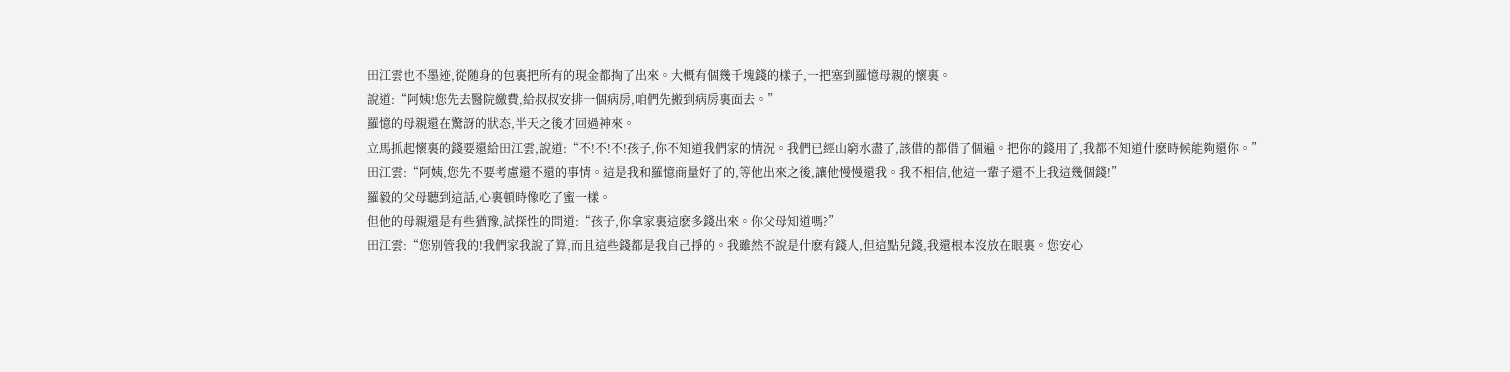田江雲也不墨迹,從随身的包裏把所有的現金都掏了出來。大概有個幾千塊錢的樣子,一把塞到羅憶母親的懷裏。
說道:“阿姨!您先去醫院繳費,給叔叔安排一個病房,咱們先搬到病房裏面去。”
羅憶的母親還在驚訝的狀态,半天之後才回過神來。
立馬抓起懷裏的錢要還給田江雲,說道:“不!不!不!孩子,你不知道我們家的情況。我們已經山窮水盡了,該借的都借了個遍。把你的錢用了,我都不知道什麽時候能夠還你。”
田江雲:“阿姨,您先不要考慮還不還的事情。這是我和羅憶商量好了的,等他出來之後,讓他慢慢還我。我不相信,他這一輩子還不上我這幾個錢!”
羅毅的父母聽到這話,心裏頓時像吃了蜜一樣。
但他的母親還是有些猶豫,試探性的問道:“孩子,你拿家裏這麽多錢出來。你父母知道嗎?”
田江雲:“您别管我的!我們家我說了算,而且這些錢都是我自己掙的。我雖然不說是什麽有錢人,但這點兒錢,我還根本沒放在眼裏。您安心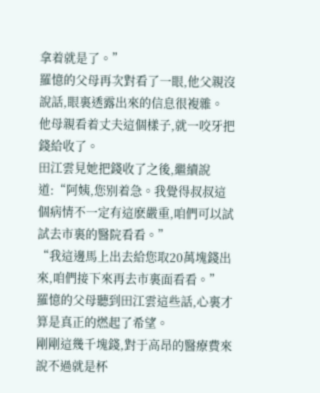拿着就是了。”
羅憶的父母再次對看了一眼,他父親沒說話,眼裏透露出來的信息很複雜。
他母親看着丈夫這個樣子,就一咬牙把錢給收了。
田江雲見她把錢收了之後,繼續說道:“阿姨,您别着急。我覺得叔叔這個病情不一定有這麽嚴重,咱們可以試試去市裏的醫院看看。”
“我這邊馬上出去給您取20萬塊錢出來,咱們接下來再去市裏面看看。”
羅憶的父母聽到田江雲這些話,心裏才算是真正的燃起了希望。
剛剛這幾千塊錢,對于高昂的醫療費來說不過就是杯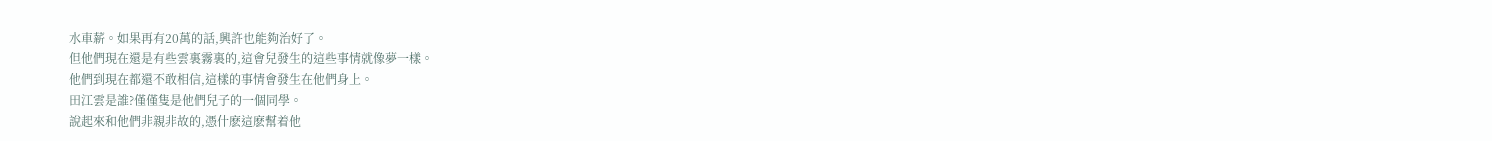水車薪。如果再有20萬的話,興許也能夠治好了。
但他們現在還是有些雲裏霧裏的,這會兒發生的這些事情就像夢一樣。
他們到現在都還不敢相信,這樣的事情會發生在他們身上。
田江雲是誰?僅僅隻是他們兒子的一個同學。
說起來和他們非親非故的,憑什麽這麽幫着他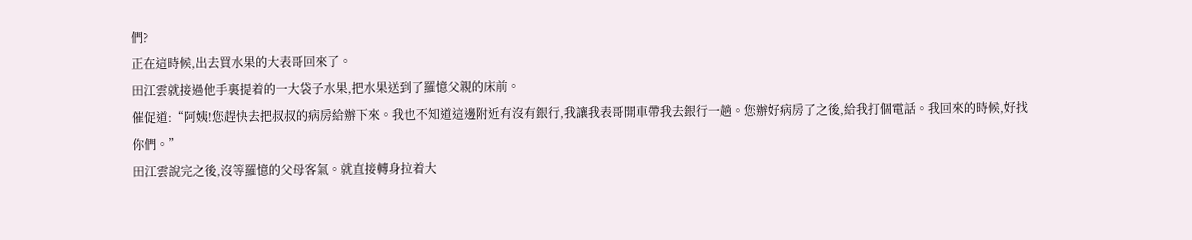們?
正在這時候,出去買水果的大表哥回來了。
田江雲就接過他手裏提着的一大袋子水果,把水果送到了羅憶父親的床前。
催促道:“阿姨!您趕快去把叔叔的病房給辦下來。我也不知道這邊附近有沒有銀行,我讓我表哥開車帶我去銀行一趟。您辦好病房了之後,給我打個電話。我回來的時候,好找你們。”
田江雲說完之後,沒等羅憶的父母客氣。就直接轉身拉着大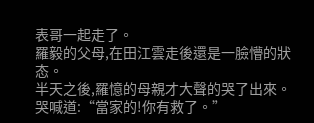表哥一起走了。
羅毅的父母,在田江雲走後還是一臉懵的狀态。
半天之後,羅憶的母親才大聲的哭了出來。
哭喊道:“當家的!你有救了。”